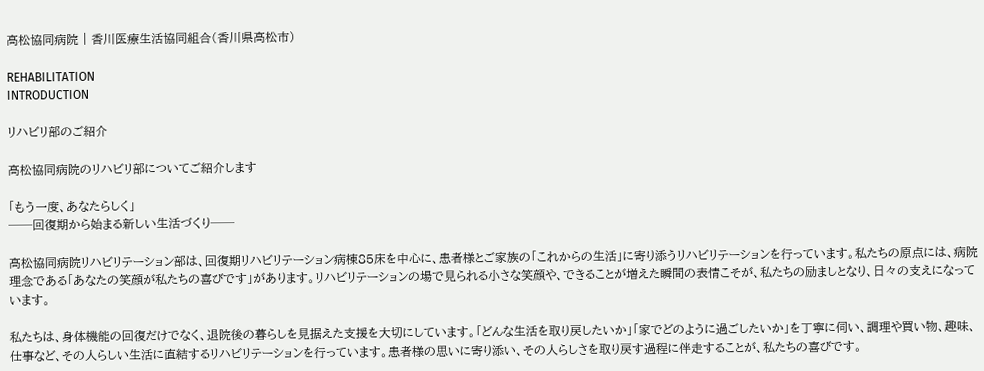高松協同病院 | 香川医療生活協同組合(香川県高松市)

REHABILITATION
INTRODUCTION

リハビリ部のご紹介

高松協同病院のリハビリ部についてご紹介します

「もう一度、あなたらしく」
──回復期から始まる新しい生活づくり──

高松協同病院リハビリテーション部は、回復期リハビリテーション病棟85床を中心に、患者様とご家族の「これからの生活」に寄り添うリハビリテーションを行っています。私たちの原点には、病院理念である「あなたの笑顔が私たちの喜びです」があります。リハビリテーションの場で見られる小さな笑顔や、できることが増えた瞬間の表情こそが、私たちの励ましとなり、日々の支えになっています。

私たちは、身体機能の回復だけでなく、退院後の暮らしを見据えた支援を大切にしています。「どんな生活を取り戻したいか」「家でどのように過ごしたいか」を丁寧に伺い、調理や買い物、趣味、仕事など、その人らしい生活に直結するリハビリテーションを行っています。患者様の思いに寄り添い、その人らしさを取り戻す過程に伴走することが、私たちの喜びです。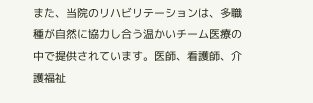また、当院のリハビリテーションは、多職種が自然に協力し合う温かいチーム医療の中で提供されています。医師、看護師、介護福祉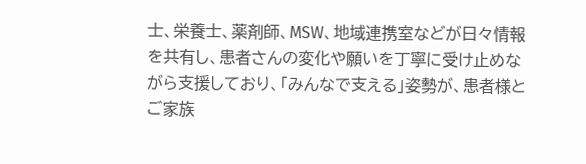士、栄養士、薬剤師、MSW、地域連携室などが日々情報を共有し、患者さんの変化や願いを丁寧に受け止めながら支援しており、「みんなで支える」姿勢が、患者様とご家族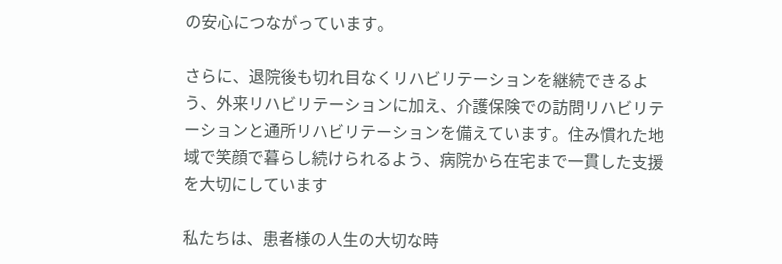の安心につながっています。

さらに、退院後も切れ目なくリハビリテーションを継続できるよう、外来リハビリテーションに加え、介護保険での訪問リハビリテーションと通所リハビリテーションを備えています。住み慣れた地域で笑顔で暮らし続けられるよう、病院から在宅まで一貫した支援を大切にしています

私たちは、患者様の人生の大切な時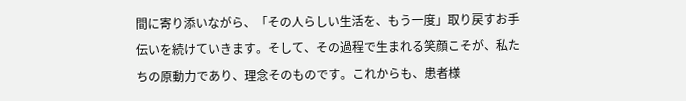間に寄り添いながら、「その人らしい生活を、もう一度」取り戻すお手伝いを続けていきます。そして、その過程で生まれる笑顔こそが、私たちの原動力であり、理念そのものです。これからも、患者様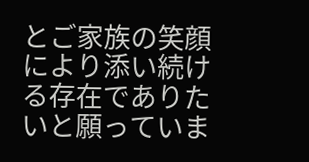とご家族の笑顔により添い続ける存在でありたいと願っていま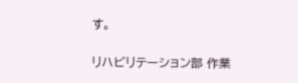す。

リハビリテーション部 作業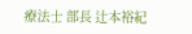療法士 部長 辻本裕紀